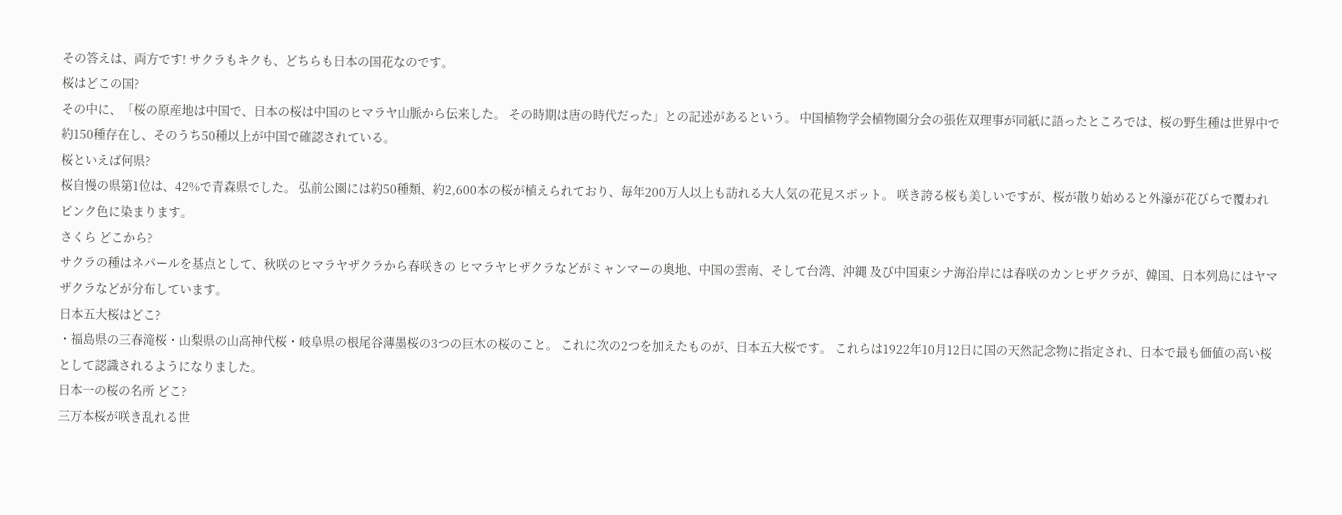その答えは、両方です! サクラもキクも、どちらも日本の国花なのです。
桜はどこの国?
その中に、「桜の原産地は中国で、日本の桜は中国のヒマラヤ山脈から伝来した。 その時期は唐の時代だった」との記述があるという。 中国植物学会植物園分会の張佐双理事が同紙に語ったところでは、桜の野生種は世界中で約150種存在し、そのうち50種以上が中国で確認されている。
桜といえば何県?
桜自慢の県第1位は、42%で青森県でした。 弘前公園には約50種類、約2,600本の桜が植えられており、毎年200万人以上も訪れる大人気の花見スポット。 咲き誇る桜も美しいですが、桜が散り始めると外濠が花びらで覆われピンク色に染まります。
さくら どこから?
サクラの種はネパールを基点として、秋咲のヒマラヤザクラから春咲きの ヒマラヤヒザクラなどがミャンマーの奥地、中国の雲南、そして台湾、沖縄 及び中国東シナ海沿岸には春咲のカンヒザクラが、韓国、日本列島にはヤマ ザクラなどが分布しています。
日本五大桜はどこ?
・福島県の三春滝桜・山梨県の山高神代桜・岐阜県の根尾谷薄墨桜の3つの巨木の桜のこと。 これに次の2つを加えたものが、日本五大桜です。 これらは1922年10月12日に国の天然記念物に指定され、日本で最も価値の高い桜として認識されるようになりました。
日本一の桜の名所 どこ?
三万本桜が咲き乱れる世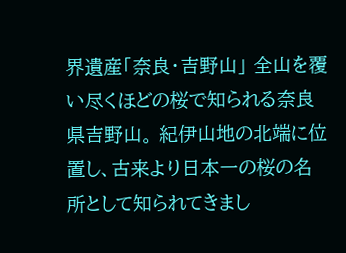界遺産「奈良・吉野山」 全山を覆い尽くほどの桜で知られる奈良県吉野山。 紀伊山地の北端に位置し、古来より日本一の桜の名所として知られてきまし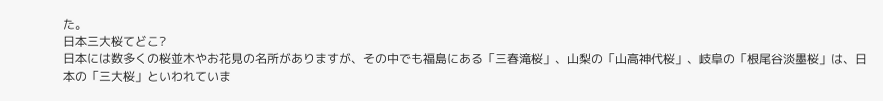た。
日本三大桜てどこ?
日本には数多くの桜並木やお花見の名所がありますが、その中でも福島にある「三春滝桜」、山梨の「山高神代桜」、岐阜の「根尾谷淡墨桜」は、日本の「三大桜」といわれていま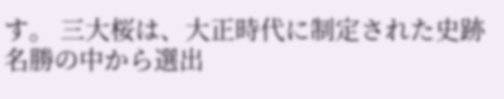す。 三大桜は、大正時代に制定された史跡名勝の中から選出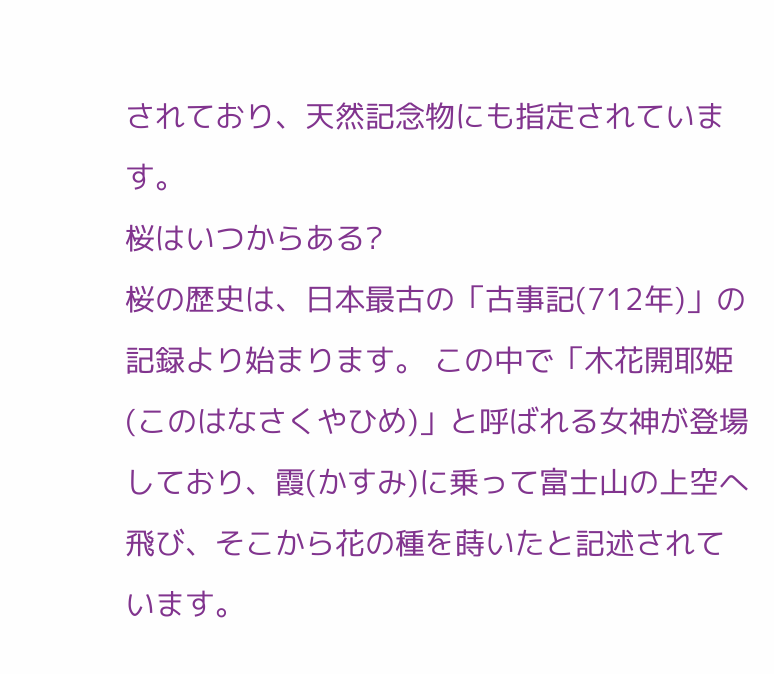されており、天然記念物にも指定されています。
桜はいつからある?
桜の歴史は、日本最古の「古事記(712年)」の記録より始まります。 この中で「木花開耶姫(このはなさくやひめ)」と呼ばれる女神が登場しており、霞(かすみ)に乗って富士山の上空へ飛び、そこから花の種を蒔いたと記述されています。